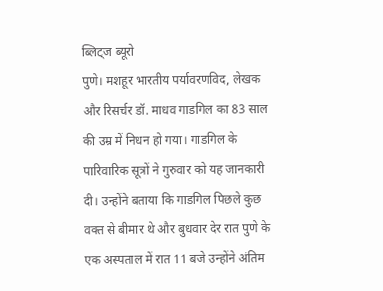ब्लिट्ज ब्यूरो
पुणे। मशहूर भारतीय पर्यावरणविद, लेखक और रिसर्चर डॉ. माधव गाडगिल का 83 साल की उम्र में निधन हो गया। गाडगिल के पारिवारिक सूत्रों ने गुरुवार को यह जानकारी दी। उन्होंने बताया कि गाडगिल पिछले कुछ वक्त से बीमार थे और बुधवार देर रात पुणे के एक अस्पताल में रात 11 बजे उन्होंने अंतिम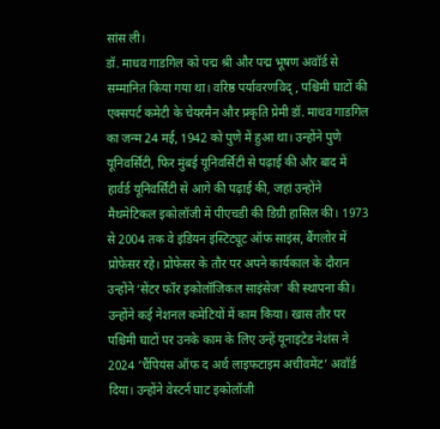सांस ली।
डॉ. माधव गाडगिल को पद्म श्री और पद्म भूषण अवॉर्ड से सम्मानित किया गया था। वरिष्ठ पर्यावरणविद् , पश्चिमी घाटों की एक्सपर्ट कमेटी के चेयरमैन और प्रकृति प्रेमी डॉ. माधव गाडगिल का जन्म 24 मई, 1942 को पुणे में हुआ था। उन्होंने पुणे यूनिवर्सिटी, फिर मुंबई यूनिवर्सिटी से पढ़ाई की और बाद में हार्वर्ड यूनिवर्सिटी से आगे की पढ़ाई की, जहां उन्होंने मैथमेटिकल इकोलॉजी में पीएचडी की डिग्री हासिल की। 1973 से 2004 तक वे इंडियन इंस्टिट्यूट ऑफ साइंस, बैंगलोर में प्रोफेसर रहे। प्रोफेसर के तौर पर अपने कार्यकाल के दौरान उन्होंने ‘सेंटर फॉर इकोलॉजिकल साइंसेज’ की स्थापना की।
उन्होंने कई नेशनल कमेटियों में काम किया। खास तौर पर पश्चिमी घाटों पर उनके काम के लिए उन्हें यूनाइटेड नेशंस ने 2024 ‘चैंपियंस ऑफ द अर्थ लाइफटाइम अचीवमेंट’ अवॉर्ड दिया। उन्होंने वेस्टर्न घाट इकोलॉजी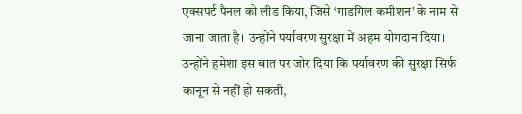एक्सपर्ट पैनल को लीड किया, जिसे ‘गाडगिल कमीशन’ के नाम से जाना जाता है। उन्होंने पर्यावरण सुरक्षा में अहम योगदान दिया।
उन्होंने हमेशा इस बात पर जोर दिया कि पर्यावरण की सुरक्षा सिर्फ कानून से नहीं हो सकती,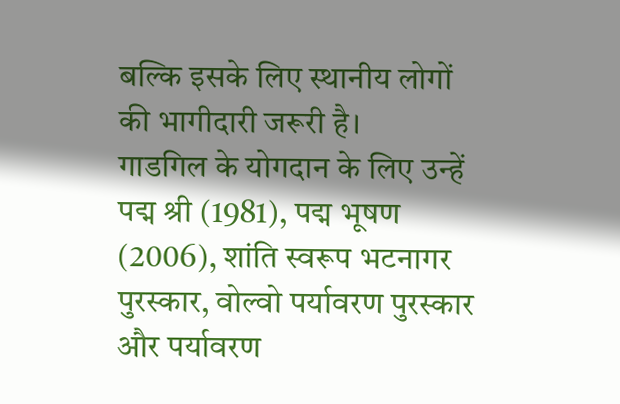बल्कि इसके लिए स्थानीय लोगों की भागीदारी जरूरी है।
गाडगिल के योगदान के लिए उन्हें पद्म श्री (1981), पद्म भूषण (2006), शांति स्वरूप भटनागर पुरस्कार, वोल्वो पर्यावरण पुरस्कार और पर्यावरण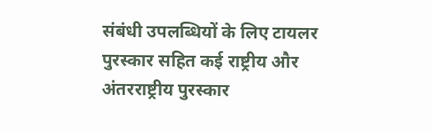संबंधी उपलब्धियों के लिए टायलर पुरस्कार सहित कई राष्ट्रीय और अंतरराष्ट्रीय पुरस्कार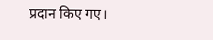प्रदान किए गए।